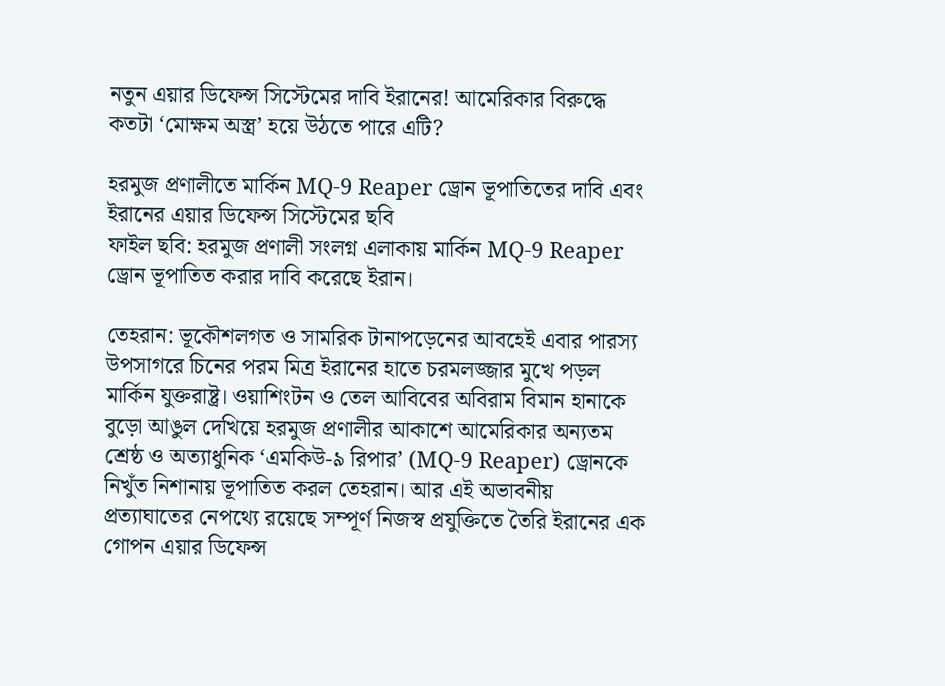নতুন এয়ার ডিফেন্স সিস্টেমের দাবি ইরানের! আমেরিকার বিরুদ্ধে কতটা ‘মোক্ষম অস্ত্র’ হয়ে উঠতে পারে এটি?

হরমুজ প্রণালীতে মার্কিন MQ-9 Reaper ড্রোন ভূপাতিতের দাবি এবং ইরানের এয়ার ডিফেন্স সিস্টেমের ছবি
ফাইল ছবি: হরমুজ প্রণালী সংলগ্ন এলাকায় মার্কিন MQ-9 Reaper ড্রোন ভূপাতিত করার দাবি করেছে ইরান।

তেহরান: ভূকৌশলগত ও সামরিক টানাপড়েনের আবহেই এবার পারস্য উপসাগরে চিনের পরম মিত্র ইরানের হাতে চরমলজ্জার মুখে পড়ল মার্কিন যুক্তরাষ্ট্র। ওয়াশিংটন ও তেল আবিবের অবিরাম বিমান হানাকে বুড়ো আঙুল দেখিয়ে হরমুজ প্রণালীর আকাশে আমেরিকার অন্যতম শ্রেষ্ঠ ও অত্যাধুনিক ‘এমকিউ-৯ রিপার’ (MQ-9 Reaper) ড্রোনকে নিখুঁত নিশানায় ভূপাতিত করল তেহরান। আর এই অভাবনীয় প্রত্যাঘাতের নেপথ্যে রয়েছে সম্পূর্ণ নিজস্ব প্রযুক্তিতে তৈরি ইরানের এক গোপন এয়ার ডিফেন্স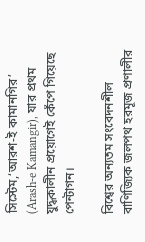সিস্টেম,‘আরশ-ই কামানগির’ (Arash-e Kamangir), যার প্রথম যুদ্ধকালীন প্রয়োগেই কেঁপে গিয়েছে পেন্টাগন।

বিশ্বের অন্যতম সংবেদনশীল বাণিজ্যিক জলপথ হরমূজ প্রণালীর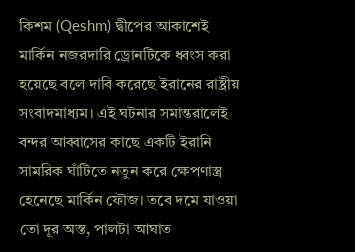কিশম (Qeshm) দ্বীপের আকাশেই মার্কিন নজরদারি ড্রোনটিকে ধ্বংস করা হয়েছে বলে দাবি করেছে ইরানের রাষ্ট্রীয় সংবাদমাধ্যম। এই ঘটনার সমান্তরালেই বন্দর আব্বাসের কাছে একটি ইরানি সামরিক ঘাঁটিতে নতুন করে ক্ষেপণাস্ত্র হেনেছে মার্কিন ফৌজ। তবে দমে যাওয়া তো দূর অস্ত, পালটা আঘাত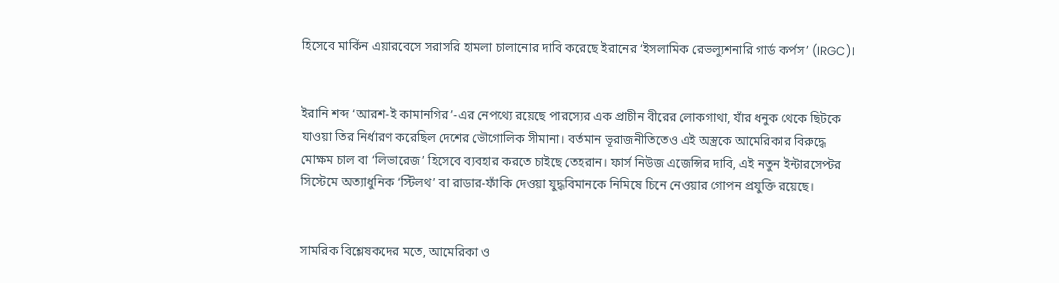হিসেবে মার্কিন এয়ারবেসে সরাসরি হামলা চালানোর দাবি করেছে ইরানের ‘ইসলামিক রেভল্যুশনারি গার্ড কর্পস’ (IRGC)।


ইরানি শব্দ ‘আরশ-ই কামানগির’-এর নেপথ্যে রয়েছে পারস্যের এক প্রাচীন বীরের লোকগাথা, যাঁর ধনুক থেকে ছিটকে যাওয়া তির নির্ধারণ করেছিল দেশের ভৌগোলিক সীমানা। বর্তমান ভূরাজনীতিতেও এই অস্ত্রকে আমেরিকার বিরুদ্ধে মোক্ষম চাল বা ‘লিভারেজ’ হিসেবে ব্যবহার করতে চাইছে তেহরান। ফার্স নিউজ এজেন্সির দাবি, এই নতুন ইন্টারসেপ্টর সিস্টেমে অত্যাধুনিক ‘স্টিলথ’ বা রাডার-ফাঁকি দেওয়া যুদ্ধবিমানকে নিমিষে চিনে নেওয়ার গোপন প্রযুক্তি রয়েছে।


সামরিক বিশ্লেষকদের মতে, আমেরিকা ও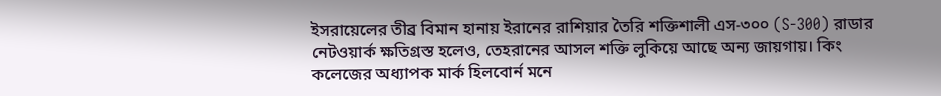ইসরায়েলের তীব্র বিমান হানায় ইরানের রাশিয়ার তৈরি শক্তিশালী এস-৩০০ (S-300) রাডার নেটওয়ার্ক ক্ষতিগ্রস্ত হলেও, তেহরানের আসল শক্তি লুকিয়ে আছে অন্য জায়গায়। কিং কলেজের অধ্যাপক মার্ক হিলবোর্ন মনে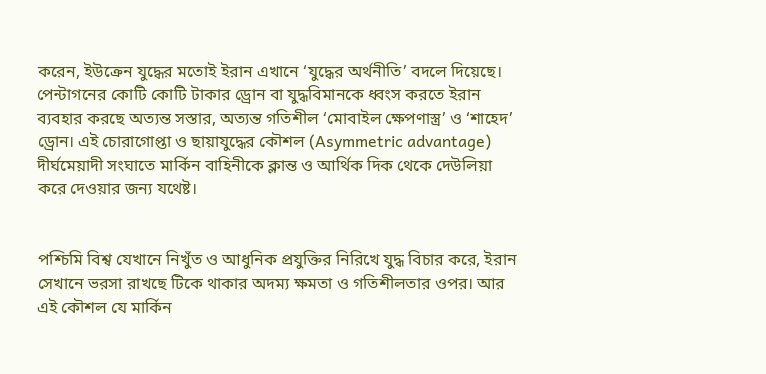করেন, ইউক্রেন যুদ্ধের মতোই ইরান এখানে ‘যুদ্ধের অর্থনীতি’ বদলে দিয়েছে। পেন্টাগনের কোটি কোটি টাকার ড্রোন বা যুদ্ধবিমানকে ধ্বংস করতে ইরান ব্যবহার করছে অত্যন্ত সস্তার, অত্যন্ত গতিশীল ‘মোবাইল ক্ষেপণাস্ত্র’ ও ‘শাহেদ’ ড্রোন। এই চোরাগোপ্তা ও ছায়াযুদ্ধের কৌশল (Asymmetric advantage) দীর্ঘমেয়াদী সংঘাতে মার্কিন বাহিনীকে ক্লান্ত ও আর্থিক দিক থেকে দেউলিয়া করে দেওয়ার জন্য যথেষ্ট।


পশ্চিমি বিশ্ব যেখানে নিখুঁত ও আধুনিক প্রযুক্তির নিরিখে যুদ্ধ বিচার করে, ইরান সেখানে ভরসা রাখছে টিকে থাকার অদম্য ক্ষমতা ও গতিশীলতার ওপর। আর এই কৌশল যে মার্কিন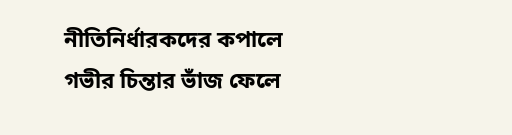নীতিনির্ধারকদের কপালে গভীর চিন্তার ভাঁজ ফেলে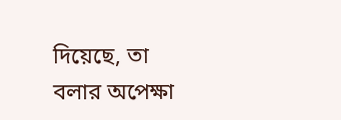দিয়েছে, তা বলার অপেক্ষা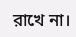রাখে না।